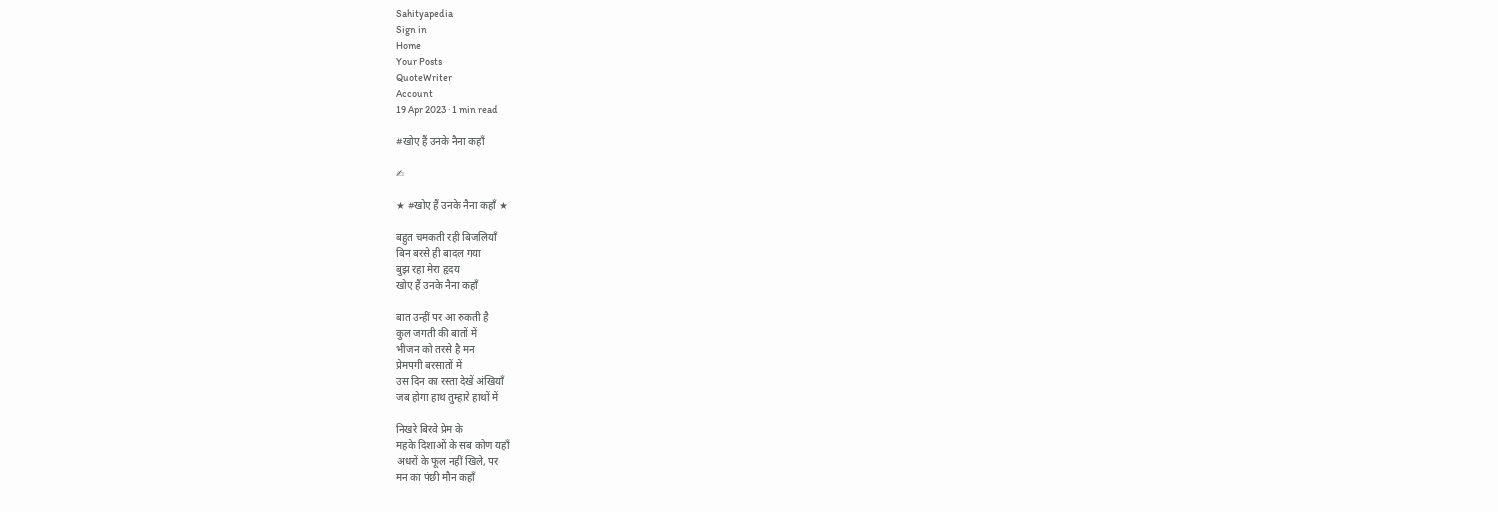Sahityapedia
Sign in
Home
Your Posts
QuoteWriter
Account
19 Apr 2023 · 1 min read

#खोए हैं उनके नैना कहाँ

✍

★ #खोए हैं उनके नैना कहाँ ★

बहुत चमकती रही बिजलियाँ
बिन बरसे ही बादल गया
बुझ रहा मेरा हृदय
खोए हैं उनके नैना कहाँ

बात उन्हीं पर आ रुकती है
कुल जगती की बातों में
भीजन को तरसे है मन
प्रेमपगी बरसातों में
उस दिन का रस्ता देखें अंखियाँ
जब होगा हाथ तुम्हारे हाथों में

निखरे बिरवे प्रेम के
महके दिशाओं के सब कोण यहाँ
अधरों के फूल नहीं खिले, पर
मन का पंछी मौन कहाँ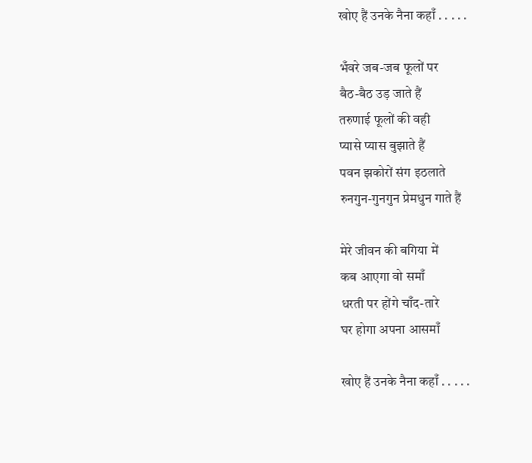खोए हैं उनके नैना कहाँ . . . . .

भँवरे जब-जब फूलों पर
बैठ-बैठ उड़ जाते हैं
तरुणाई फूलों की वही
प्यासे प्यास बुझाते हैं
पवन झकोरों संग इठलाते
रुनगुन-गुनगुन प्रेमधुन गाते हैं

मेरे जीवन की बगिया में
कब आएगा वो समाँ
धरती पर होंगे चाँद-तारे
घर होगा अपना आसमाँ

खोए हैं उनके नैना कहाँ . . . . .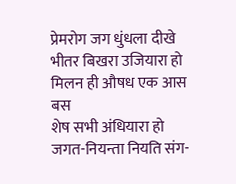प्रेमरोग जग धुंधला दीखे
भीतर बिखरा उजियारा हो
मिलन ही औषध एक आस बस
शेष सभी अंधियारा हो
जगत-नियन्ता नियति संग-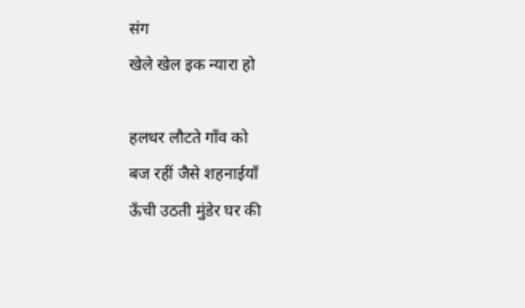संग
खेले खेल इक न्यारा हो

हलधर लौटते गाँव को
बज रहीं जैसे शहनाईयाँ
ऊँची उठती मुंडेर घर की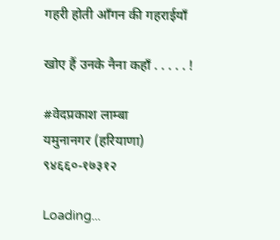गहरी होती आँगन की गहराईयाँ

खोए हैं उनके नैना कहाँ . . . . . !

#वेदप्रकाश लाम्बा
यमुनानगर (हरियाणा)
९४६६०-१७३१२

Loading...